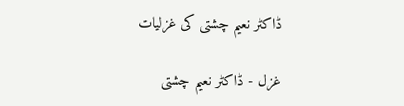ڈاکٹر نعیم چشتی کی غزلیات

غزل - ڈاکٹر نعیم چشتی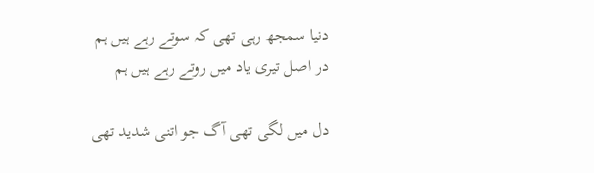دنیا سمجھ رہی تھی کہ سوتے رہے ہیں ہم
در اصل تیری یاد میں روتے رہے ہیں ہم

دل میں لگی تھی آگ جو اتنی شدید تھی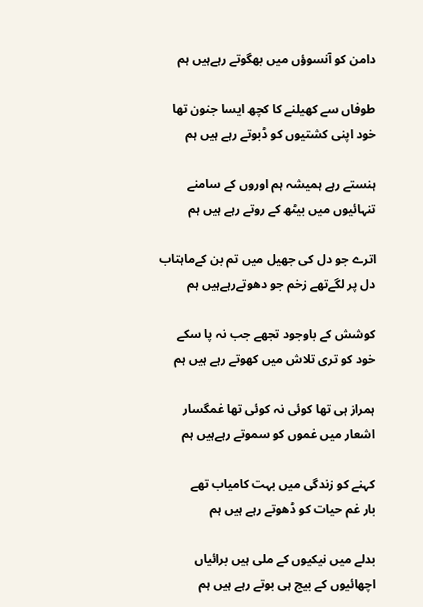دامن کو آنسوؤں میں بھگوتے رہےہیں ہم

طوفاں سے کھیلنے کا کچھ ایسا جنون تھا
خود اپنی کشتیوں کو ڈبوتے رہے ہیں ہم

ہنستے رہے ہمیشہ ہم اوروں کے سامنے
تنہائیوں میں بیٹھ کے روتے رہے ہیں ہم

اترے جو دل کی جھیل میں تم بن کےماہتاب
دل پر لگےتھے زخم جو دھوتےرہےہیں ہم

کوشش کے باوجود تجھے جب نہ پا سکے
خود کو تری تلاش میں کھوتے رہے ہیں ہم

ہمراز ہی تھا کوئی نہ کوئی تھا غمگسار
اشعار میں غموں کو سموتے رہےہیں ہم

کہنے کو زندگی میں بہت کامیاب تھے
بار غم حیات کو ڈھوتے رہے ہیں ہم

بدلے میں نیکیوں کے ملی ہیں برائیاں
اچھائیوں کے بیج ہی بوتے رہے ہیں ہم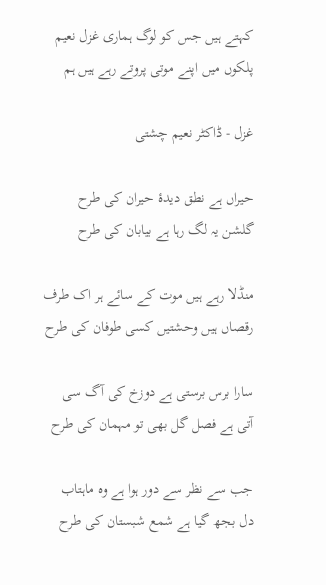کہتے ہیں جس کو لوگ ہماری غزل نعیم
پلکوں میں اپنے موتی پروتے رہے ہیں ہم

غزل - ڈاکٹر نعیم چشتی

حیراں ہے نطق دیدۂ حیران کی طرح
گلشن یہ لگ رہا ہے بیابان کی طرح

منڈلا رہے ہیں موت کے سائے ہر اک طرف
رقصاں ہیں وحشتیں کسی طوفان کی طرح

سارا برس برستی ہے دوزخ کی آگ سی
آتی ہے فصل گل بھی تو مہمان کی طرح

جب سے نظر سے دور ہوا ہے وہ ماہتاب
دل بجھ گیا ہے شمع شبستان کی طرح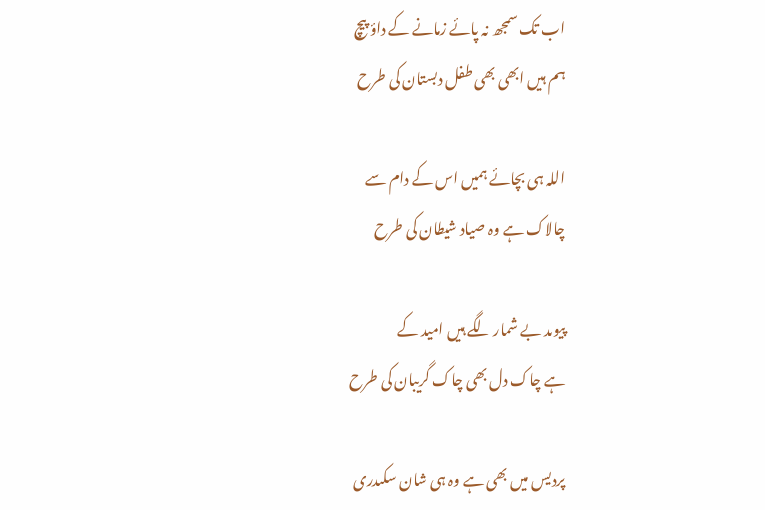اب تک سمجھ نہ پائے زمانے کے داؤ پیچ
ہم ہیں ابھی بھی طفل دبستان کی طرح

اللہ ہی بچائے ہمیں اس کے دام سے
چالاک ہے وہ صیاد شیطان کی طرح

پیوںد بے شمار لگے ہیں امید کے
ہے چاک دل بھی چاک گریبان کی طرح

پردیس میں بھی ہے وہ ہی شان سکںدری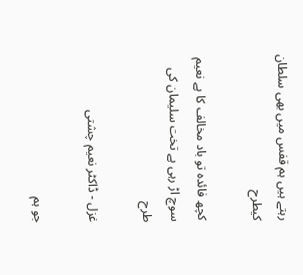رہتے ہیں ہم قفس میں بھی سلطان کیطرح

کچھ فائدہ تو باد مخالف کا ہے نعیم
سوچ اڑ رہی ہے تخت سلیمان کی طرح

غزل - ڈاکٹر نعیم چشتی

جو ہم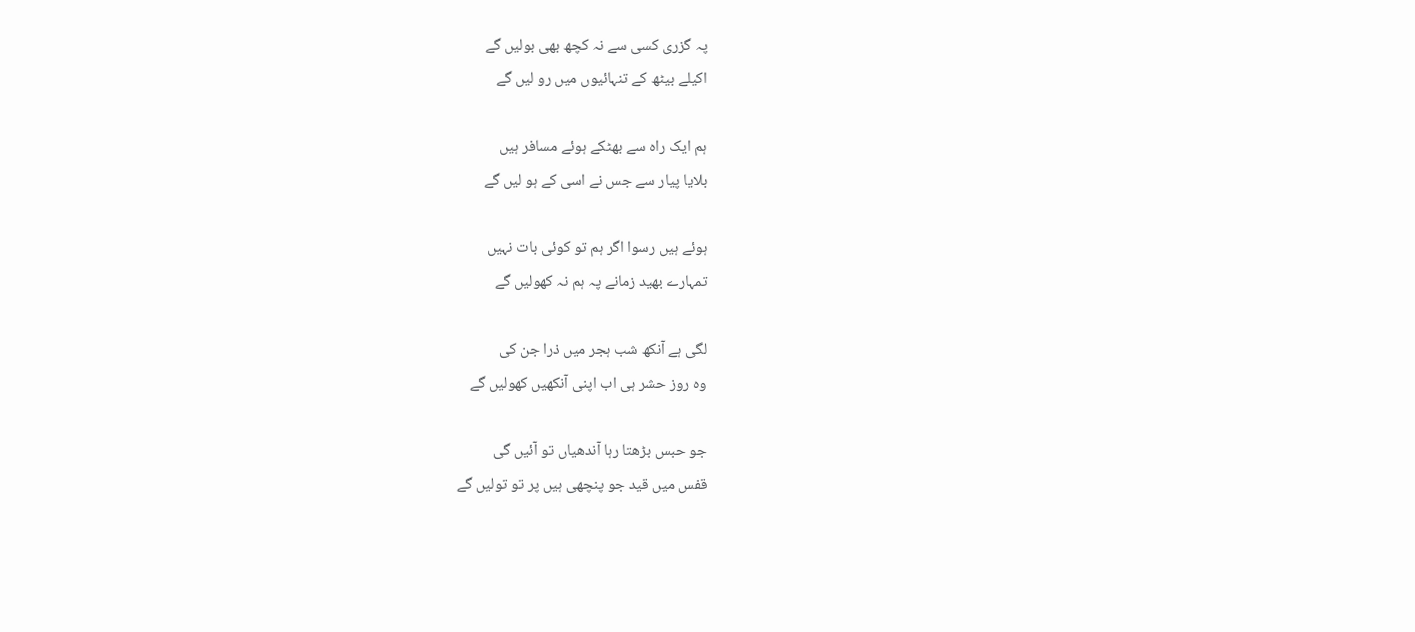پہ گزری کسی سے نہ کچھ بھی بولیں گے
اکیلے بیٹھ کے تنہائیوں میں رو لیں گے

ہم ایک راہ سے بھٹکے ہوئے مسافر ہیں
بلایا پیار سے جس نے اسی کے ہو لیں گے

ہوئے ہیں رسوا اگر ہم تو کوئی بات نہیں
تمہارے بھید زمانے پہ ہم نہ کھولیں گے

لگی ہے آنکھ شب ہجر میں ذرا جن کی
وہ روز حشر ہی اب اپنی آنکھیں کھولیں گے

جو حبس بڑھتا رہا آندھیاں تو آئیں گی
قفس میں قید جو پنچھی ہیں پر تو تولیں گے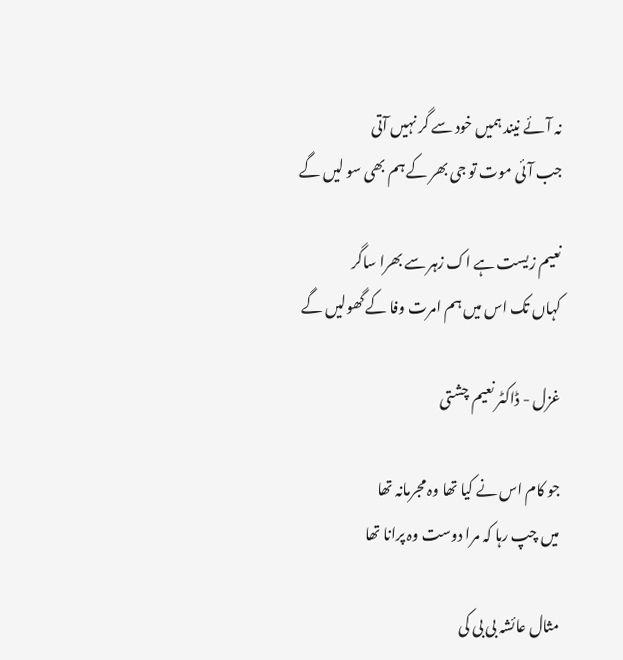نہ آئے نیند ہمیں خود سے گر نہیں آتی
جب آئی موت تو جی بھر کے ہم بھی سو لیں گے

نعیم زیست ہے اک زہر سے بھرا ساگر
کہاں تک اس میں ہم امرت وفا کے گھولیں گے

غزل - ڈاکٹر نعیم چشتی

جو کام اس نے کیا تھا وہ مجرمانہ تھا
میں چپ رہا کہ مرا دوست وہ پرانا تھا

مثال عائشہ بی بی کی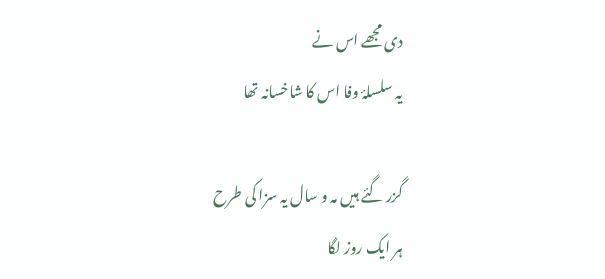دی مجھے اس نے
یہ سلسلۂ وفا اس کا شاخسانہ تھا

گزر گئے ہیں مہ و سال یہ سزا کی طرح
ہر ایک روز لگا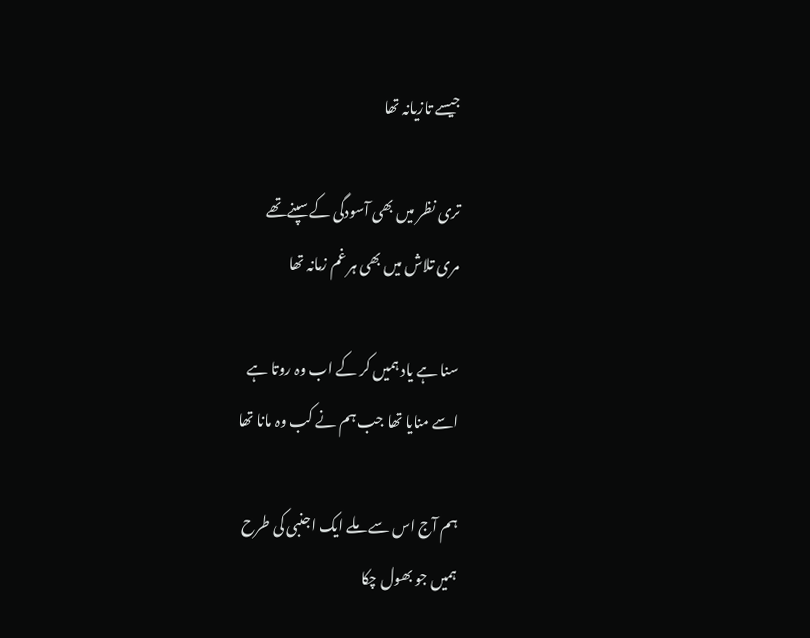جیسے تازیانہ تھا

تری نظر میں بھی آسودگی کےسپنےتھے
مری تلاش میں بھی ہر غم زمانہ تھا

سنا ہے یاد ہمیں کر کے اب وہ روتا ہے
اسے منایا تھا جب ہم نے کب وہ مانا تھا

ہم آج اس سے ملے ایک اجنبی کی طرح
ہمیں جو بھول چکا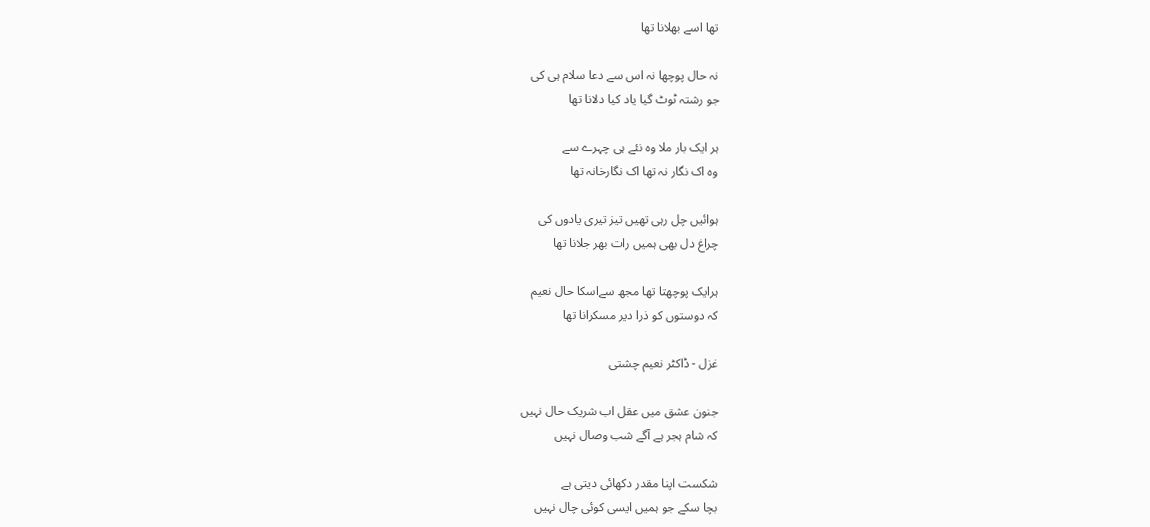تھا اسے بھلانا تھا

نہ حال پوچھا نہ اس سے دعا سلام ہی کی
جو رشتہ ٹوٹ گیا یاد کیا دلانا تھا

ہر ایک بار ملا وہ نئے ہی چہرے سے
وہ اک نگار نہ تھا اک نگارخانہ تھا

ہوائیں چل رہی تھیں تیز تیری یادوں کی
چراغ دل بھی ہمیں رات بھر جلانا تھا

ہرایک پوچھتا تھا مجھ سےاسکا حال نعیم
کہ دوستوں کو ذرا دیر مسکرانا تھا

غزل - ڈاکٹر نعیم چشتی

جنون عشق میں عقل اب شریک حال نہیں
کہ شام ہجر ہے آگے شب وصال نہیں

شکست اپنا مقدر دکھائی دیتی ہے
بچا سکے جو ہمیں ایسی کوئی چال نہیں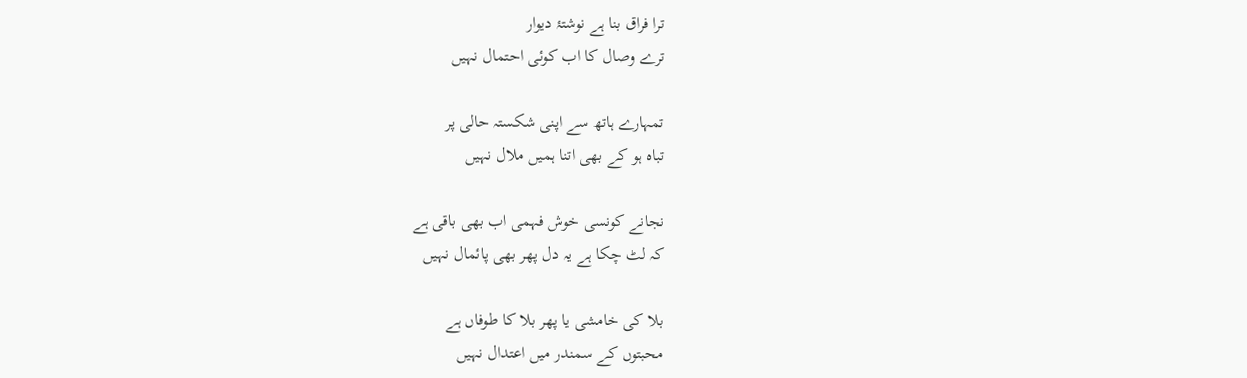ترا فراق بنا ہے نوشتۂ دیوار
ترے وصال کا اب کوئی احتمال نہیں

تمہارے ہاتھ سے اپنی شکستہ حالی پر
تباہ ہو کے بھی اتنا ہمیں ملال نہیں

نجانے کونسی خوش فہمی اب بھی باقی ہے
کہ لٹ چکا ہے یہ دل پھر بھی پائمال نہیں

بلا کی خامشی یا پھر بلا کا طوفاں ہے
محبتوں کے سمندر میں اعتدال نہیں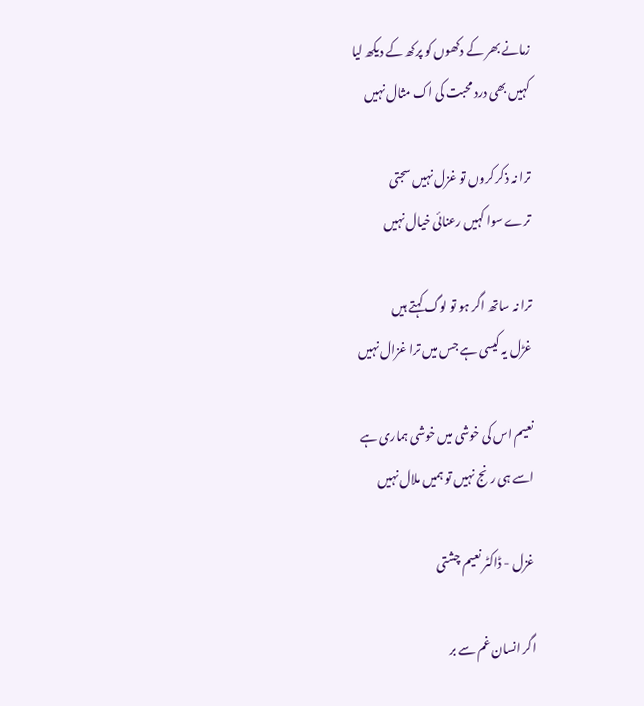زمانے بھر کے دکھوں کو پرکھ کے دیکھ لیا
کہیں بھی درد محبت کی اک مثال نہیں

ترا نہ ذکر کروں تو غزل نہیں سجتی
ترے سوا کہیں رعنائی خیال نہیں

ترا نہ ساتھ اگر ہو تو لوگ کہتے ہیں
غڑل یہ کیسی ہے جس میں ترا غزال نہیں

نعیم اس کی خوشی میں خوشی ہماری ہے
اسے ہی رنج نہیں تو ہمیں ملال نہیں

غزل - ڈاکٹر نعیم چشتی

اگر انسان غم سے بر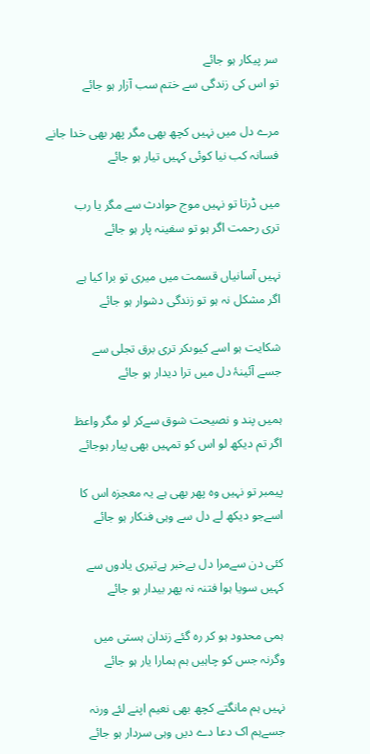سر پیکار ہو جائے
تو اس کی زندگی سے ختم سب آزار ہو جائے

مرے دل میں نہیں کچھ بھی مگر پھر بھی خدا جانے
فسانہ کب نیا کوئی کہیں تیار ہو جائے

میں ڈرتا تو نہیں موج حوادث سے مگر یا رب
تری رحمت اگر ہو تو سفینہ پار ہو جائے

نہیں آسانیاں قسمت میں میری تو برا کیا ہے
اگر مشکل نہ ہو تو زندگی دشوار ہو جائے

شکایت ہو اسے کیوںکر تری برق تجلی سے
جسے آئینۂ دل میں ترا دیدار ہو جائے

ہمیں پند و نصیحت شوق سےکر لو مگر واعظ
اگر تم دیکھ لو اس کو تمہیں بھی پیار ہوجائے

پیمبر تو نہیں وہ پھر بھی ہے یہ معجزہ اس کا
اسےجو دیکھ لے دل سے وہی فنکار ہو جائے

کئی دن سےمرا دل بےخبر ہےتیری یادوں سے
کہیں سویا ہوا فتنہ نہ پھر بیدار ہو جائے

ہمی محدود ہو کر رہ گئے زندان ہستی میں
وگرنہ جس کو چاہیں ہم ہمارا یار ہو جائے

نہیں ہم مانگتے کچھ بھی نعیم اپنے لئے ورنہ
جسےہم اک دعا دے دیں وہی سردار ہو جائے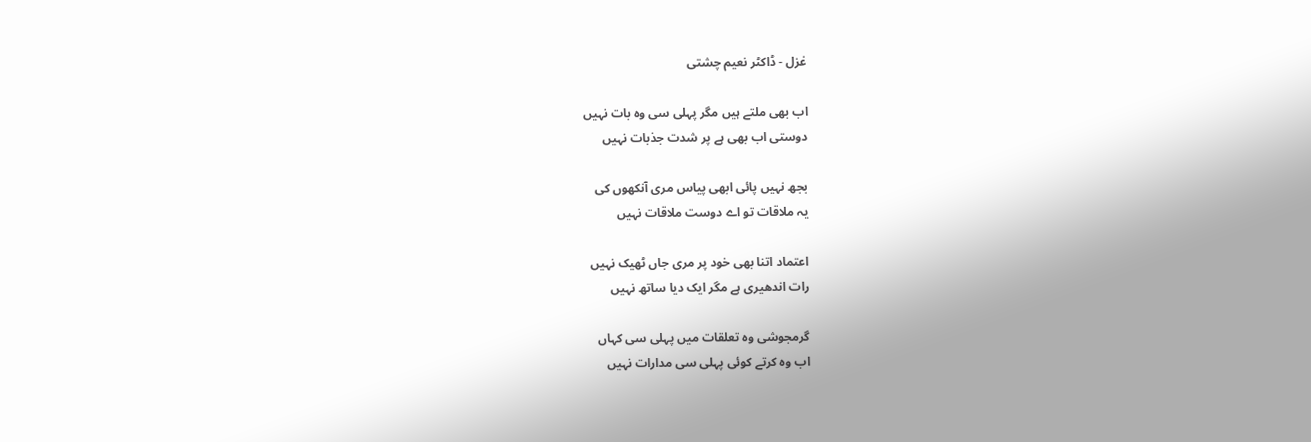غزل - ڈاکٹر نعیم چشتی

اب بھی ملتے ہیں مگر پہلی سی وہ بات نہیں
دوستی اب بھی ہے پر شدت جذبات نہیں

بجھ نہیں پائی ابھی پیاس مری آنکھوں کی
یہ ملاقات تو اے دوست ملاقات نہیں

اعتماد اتنا بھی خود پر مری جاں ٹھیک نہیں
رات اندھیری ہے مگر ایک دیا ساتھ نہیں

گرمجوشی وہ تعلقات میں پہلی سی کہاں
اب وہ کرتے کوئی پہلی سی مدارات نہیں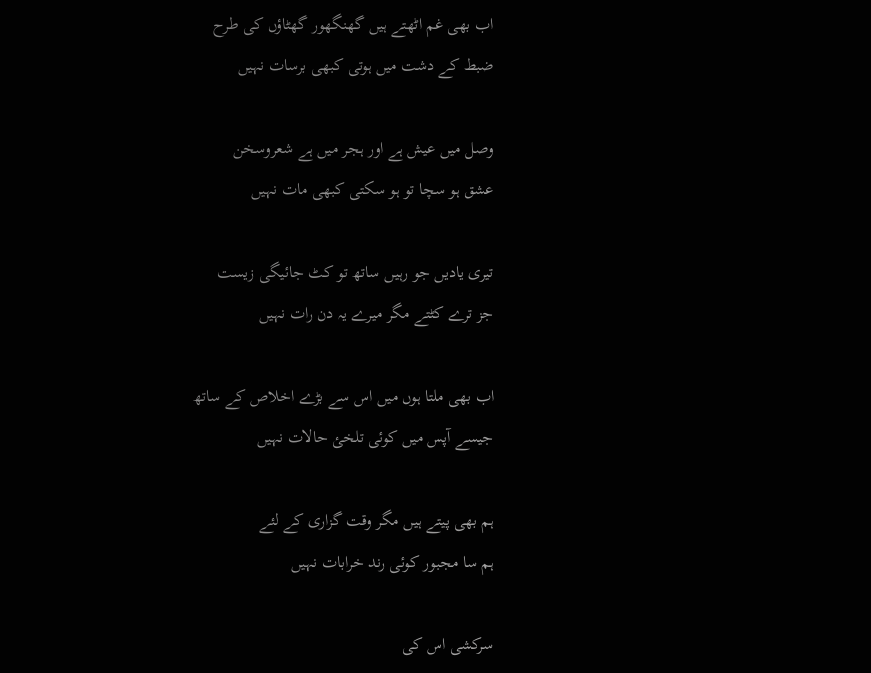اب بھی غم اٹھتے ہیں گھنگھور گھٹاؤں کی طرح
ضبط کے دشت میں ہوتی کبھی برسات نہیں

وصل میں عیش ہے اور ہجر میں ہے شعروسخن
عشق ہو سچا تو ہو سکتی کبھی مات نہیں

تیری یادیں جو رہیں ساتھ تو کٹ جائیگی زیست
جز ترے کٹتے مگر میرے یہ دن رات نہیں

اب بھی ملتا ہوں میں اس سے بڑے اخلاص کے ساتھ
جیسے آپس میں کوئی تلخئ حالات نہیں

ہم بھی پیتے ہیں مگر وقت گزاری کے لئے
ہم سا مجبور کوئی رند خرابات نہیں

سرکشی اس کی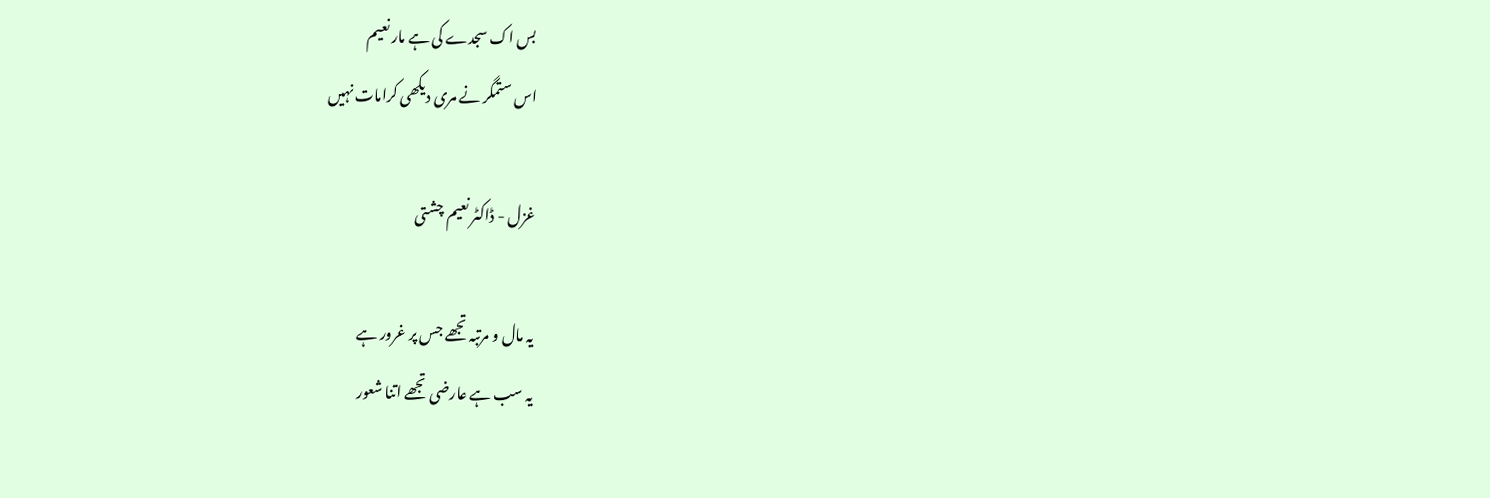بس اک سجدے کی ہے مار نعیم
اس ستمگر نے مری دیکھی کرامات نہیں

غزل - ڈاکٹر نعیم چشتی

یہ مال و مرتبہ تجھے جس پر غرور ہے
یہ سب ہے عارضی تجھے اتنا شعور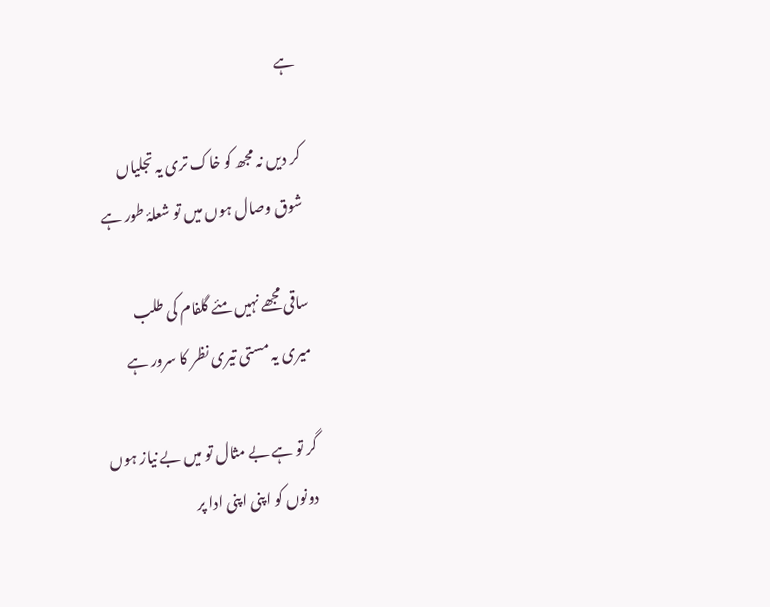ہے

کر دیں نہ مجھ کو خاک تری یہ تجلیاں
شوق وصال ہوں میں تو شعلۂ طور ہے

ساقی مجھے نہیں مئے گلفام کی طلب
میری یہ مستی تیری نظر کا سرور ہے

گر تو ہے بے مثال تو میں بے نیاز ہوں
دونوں کو اپنی اپنی ادا پر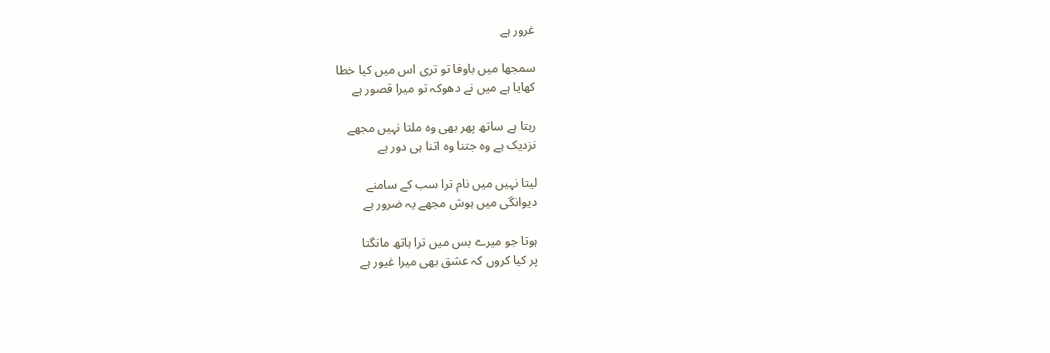غرور ہے

سمجھا میں باوفا تو تری اس میں کیا خطا
کھایا ہے میں نے دھوکہ تو میرا قصور ہے

رہتا ہے ساتھ پھر بھی وہ ملتا نہیں مجھے
نزدیک ہے وہ جتنا وہ اتنا ہی دور ہے

لیتا نہیں میں نام ترا سب کے سامنے
دیوانگی میں ہوش مجھے یہ ضرور ہے

ہوتا جو میرے بس میں ترا ہاتھ مانگتا
پر کیا کروں کہ عشق بھی میرا غیور ہے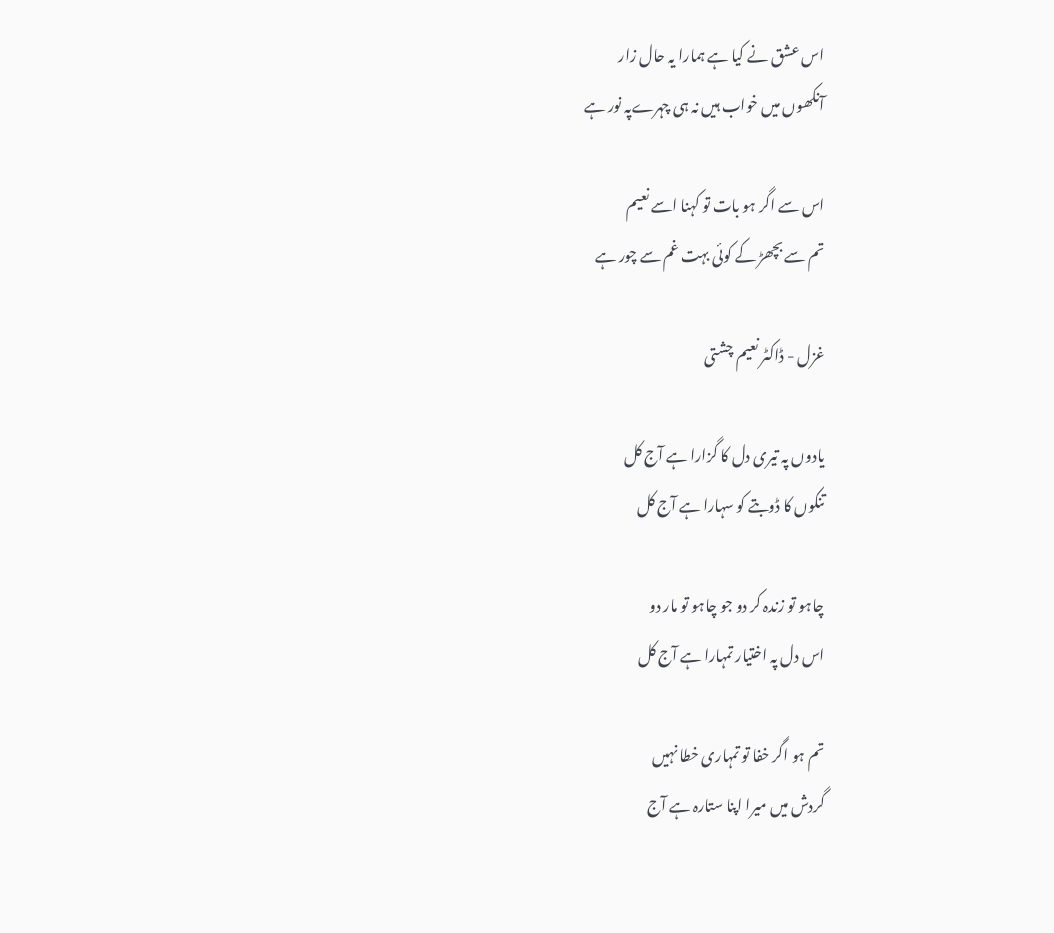اس عشق نے کیا ہے ہمارا یہ حال زار
آنکھوں میں خواب ہیں نہ ہی چہرےپہ نور ہے

اس سے اگر ہو بات تو کہنا اسے نعیم
تم سے بچھڑ کے کوئی بہت غم سے چور ہے

غزل - ڈاکٹر نعیم چشتی

یادوں پہ تیری دل کا گزارا ہے آج کل
تنکوں کا ڈوبتے کو سہارا ہے آج کل

چاہو تو زندہ کر دو جو چاہو تو مار دو
اس دل پہ اختیار تمہارا ہے آج کل

تم ہو اگر خفا تو تمہاری خطا نہیں
گردش میں میرا اپنا ستارہ ہے آج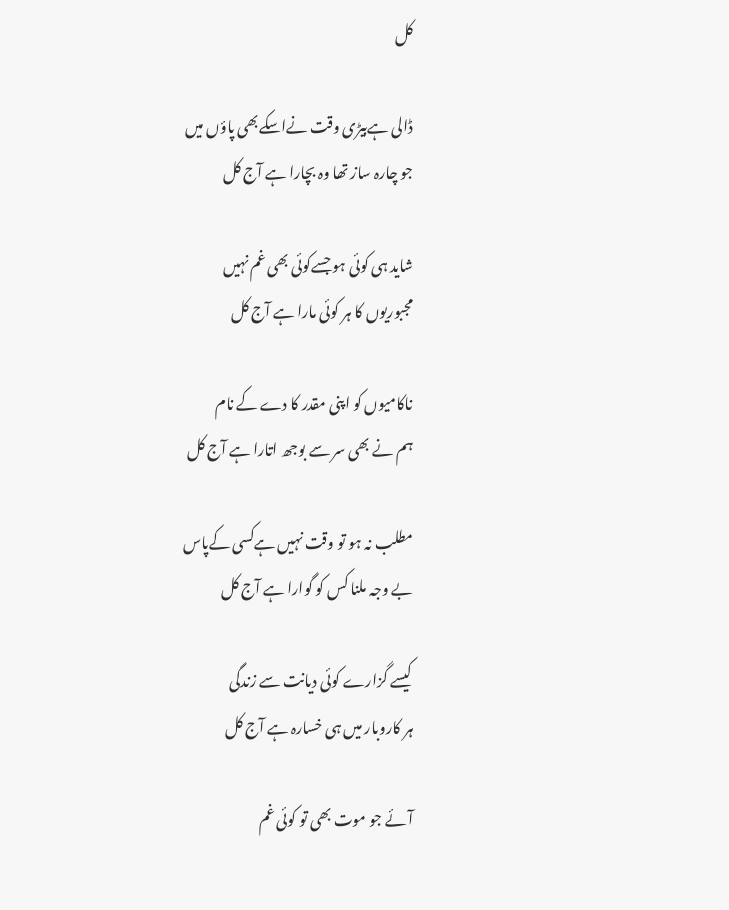کل

ڈالی ہےبیڑی وقت نےاسکےبھی پاؤں میں
جو چارہ ساز تھا وہ بچارا ہے آج کل

شاید ہی کوئی ہو جسےکوئی بھی غم نہیں
مجبوریوں کا ہر کوئی مارا ہے آج کل

ناکامیوں کو اپنی مقدر کا دے کے نام
ہم نے بھی سر سے بوجھ اتارا ہے آج کل

مطلب نہ ہو تو وقت نہیں ہےکسی کےپاس
بے وجہ ملنا کس کو گوارا ہے آج کل

کیسے گزارے کوئی دیانت سے زندگی
ہر کاروبار میں ہی خسارہ ہے آج کل

آئے جو موت بھی تو کوئی غم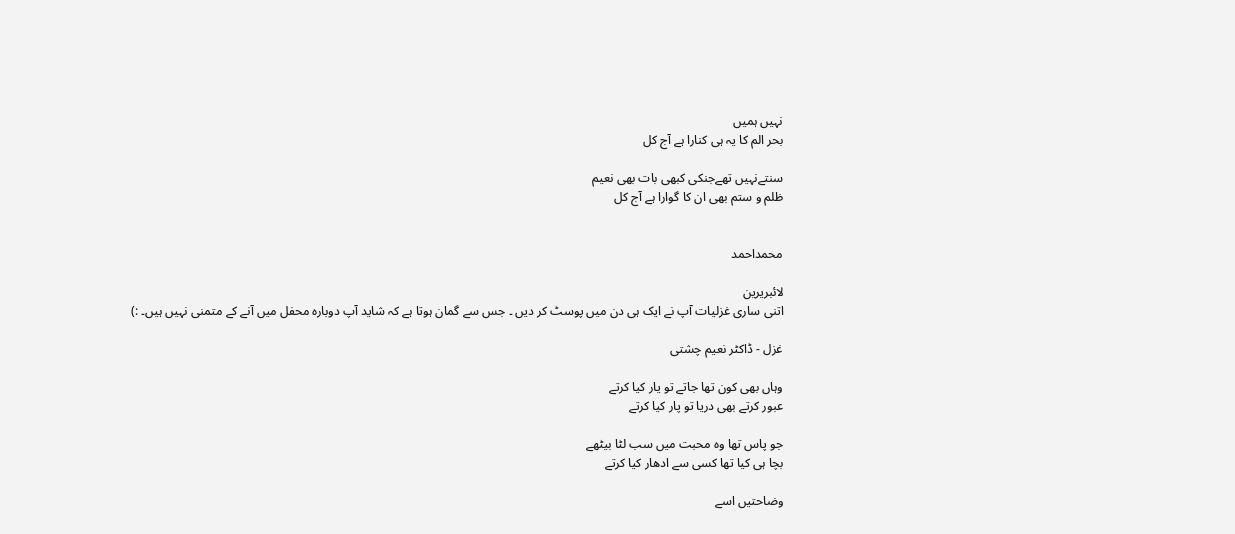نہیں ہمیں
بحر الم کا یہ ہی کنارا ہے آج کل

سنتےنہیں تھےجنکی کبھی بات بھی نعیم
ظلم و ستم بھی ان کا گوارا ہے آج کل


محمداحمد

لائبریرین
اتنی ساری غزلیات آپ نے ایک ہی دن میں پوسٹ کر دیں ۔ جس سے گمان ہوتا ہے کہ شاید آپ دوبارہ محفل میں آنے کے متمنی نہیں ہیں۔ :)

غزل - ڈاکٹر نعیم چشتی

وہاں بھی کون تھا جاتے تو یار کیا کرتے
عبور کرتے بھی دریا تو پار کیا کرتے

جو پاس تھا وہ محبت میں سب لٹا بیٹھے
بچا ہی کیا تھا کسی سے ادھار کیا کرتے

وضاحتیں اسے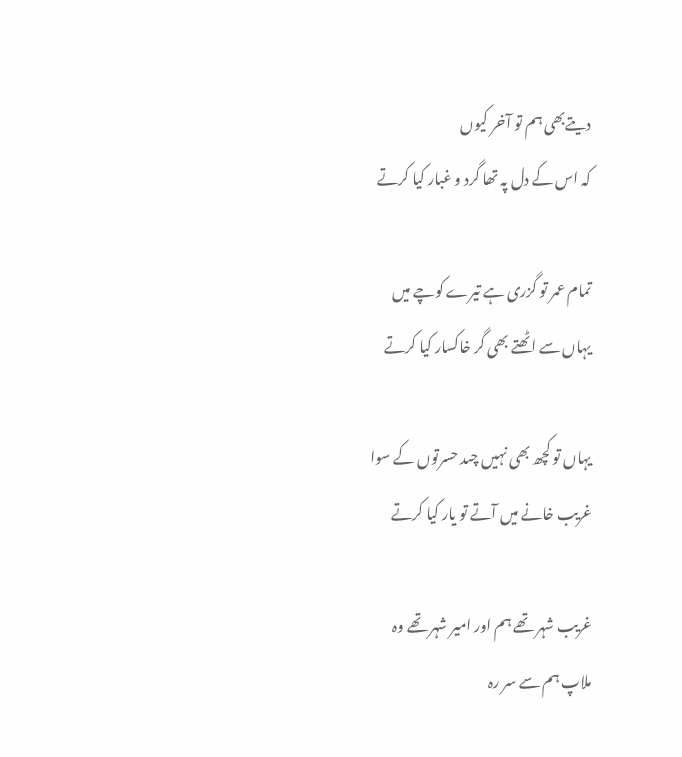دیتےبھی ہم تو آخر کیوں
کہ اس کے دل پہ تھا گرد و غبار کیا کرتے

تمام عمر تو گزری ہے تیرے کوچے میں
یہاں سے اٹھتے بھی گر خاکسار کیا کرتے

یہاں تو کچھ بھی نہیں چںد حسرتوں کے سوا
غریب خانے میں آتے تو یار کیا کرتے

غریب شہر تھے ہم اور امیر شہر تھے وہ
ملاپ ہم سے سر رہ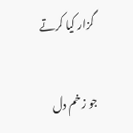گزار کیا کرتے

جو زخم دل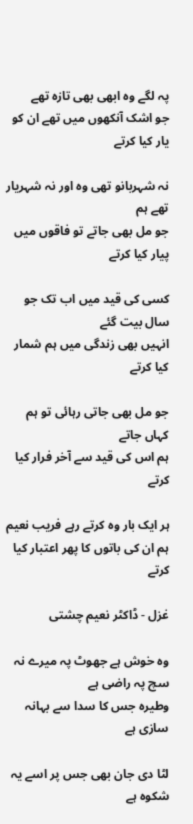پہ لگے وہ ابھی بھی تازہ تھے
جو اشک آنکھوں میں تھے ان کو یار کیا کرتے

نہ شہربانو تھی وہ اور نہ شہریار تھے ہم
جو مل بھی جاتے تو فاقوں میں پیار کیا کرتے

کسی کی قید میں اب تک جو سال بیت گئے
انہیں بھی زندگی میں ہم شمار کیا کرتے

جو مل بھی جاتی رہائی تو ہم کہاں جاتے
ہم اس کی قید سے آخر فرار کیا کرتے

ہر ایک بار وہ کرتے رہے فریب نعیم
ہم ان کی باتوں کا پھر اعتبار کیا کرتے

غزل - ڈاکٹر نعیم چشتی

وہ خوش ہے جھوٹ پہ میرے نہ سچ پہ راضی ہے
وطیرہ جس کا سدا سے بہانہ سازی ہے

لٹا دی جان بھی جس پر اسے یہ شکوہ ہے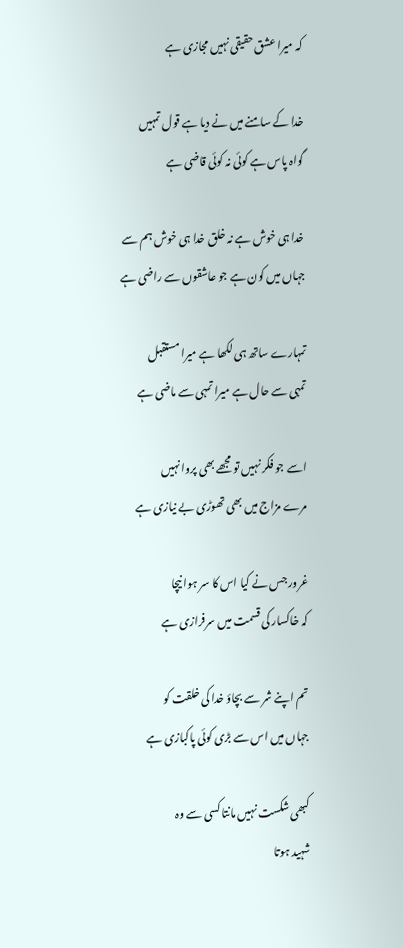کہ میرا عشق حقیقی نہیں مجازی ہے

خدا کے سامنے میں نے دیا ہے قول تمہیں
گواہ پاس ہے کوئی نہ کوئی قاضی ہے

خدا ہی خوش ہے نہ خلق خدا ہی خوش ہم سے
جہاں میں کون ہے جو عاشقوں سے راضی ہے

تمہارے ساتھ ہی لکھا ہے میرا مستقبل
تمہی سے حال ہے میرا تمہی سے ماضی ہے

اسے جو فکر نہیں تو مجھے بھی پروا نہیں
مرے مزاج میں بھی تھوڑی بے نیازی ہے

غرور جس نے کیا اس کا سر ہوا نیچا
کہ خاکسار کی قسمت میں سرفرازی ہے

تم اپنے شر سے بچاؤ خدا کی خلقت کو
جہاں میں اس سے بڑی کوئی پاکبازی ہے

کبھی شکست نہیں مانتا کسی سے وہ
شہید ہوتا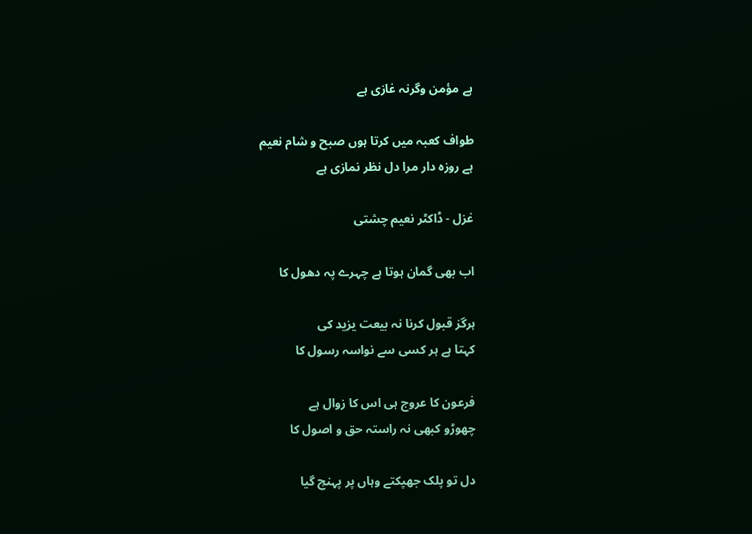ہے مؤمن وگرنہ غازی ہے

طواف کعبہ میں کرتا ہوں صبح و شام نعیم
ہے روزہ دار مرا دل نظر نمازی ہے

غزل - ڈاکٹر نعیم چشتی

اب بھی گمان ہوتا ہے چہرے پہ دھول کا

ہرگز قبول کرنا نہ بیعت یزید کی
کہتا ہے ہر کسی سے نواسہ رسول کا

فرعون کا عروج ہی اس کا زوال ہے
چھوڑو کبھی نہ راستہ حق و اصول کا

دل تو پلک جھپکتے وہاں پر پہنچ گیا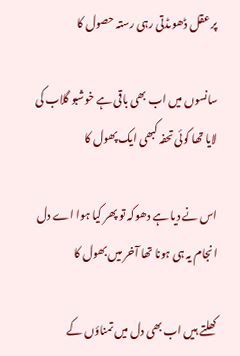پر عقل ڈھوںڈتی رہی رستہ حصول کا

سانسوں میں اب بھی باقی ہے خوشبو گلاب کی
لایا تھا کوئی تحفہ کبھی ایک پھول کا

اس نے دیا ہے دھوکہ تو پھر کیا ہوا اے دل
انجام یہ ہی ہونا تھا آخر میں بھول کا

کھلتے ہیں اب بھی دل میں تمناؤں کے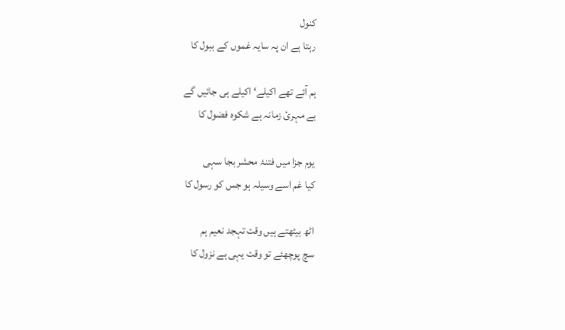کنول
رہتا ہے ان پہ سایہ غموں کے ببول کا

ہم آئے تھے اکیلے‘ اکیلے ہی جائیں گے
بے مہرئ زمانہ ہے شکوہ فضول کا

یوم جزا میں فتنۂ محشر بجا سہی
کیا غم اسے وسیلہ ہو جس کو رسول کا

اٹھ بیٹھتے ہیں وقت تہجد نعیم ہم
سچ پوچھئے تو وقت یہی ہے نزول کا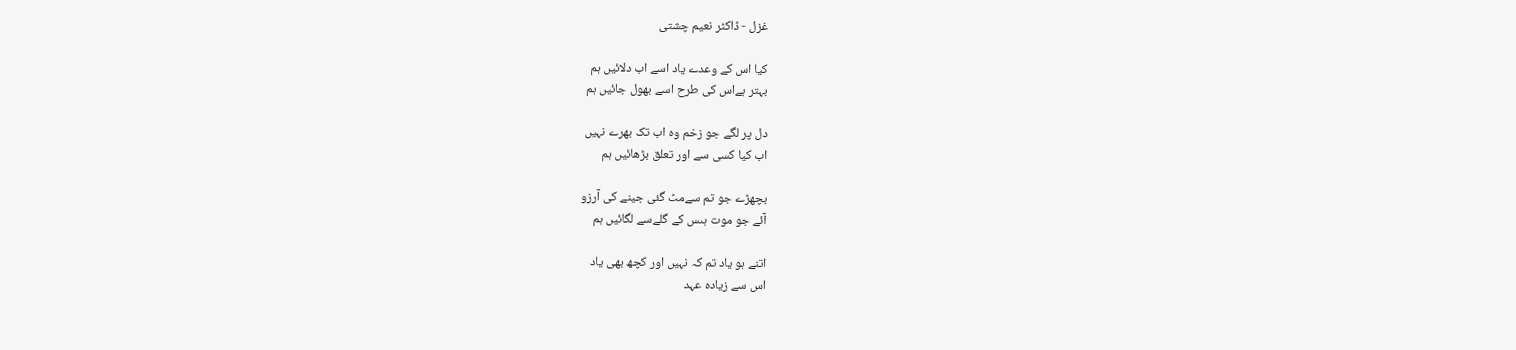غزل - ڈاکٹر نعیم چشتی

کیا اس کے وعدے یاد اسے اب دلائیں ہم
بہتر ہےاس کی طرح اسے بھول جائیں ہم

دل پر لگے جو زخم وہ اب تک بھرے نہیں
اب کیا کسی سے اور تعلق بڑھائیں ہم

بچھڑے جو تم سےمٹ گئی جینے کی آرزو
آئے جو موت ہںس کے گلےسے لگائیں ہم

اتنے ہو یاد تم کہ نہیں اور کچھ بھی یاد
اس سے زیادہ عہد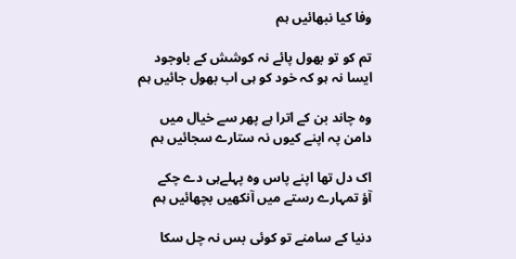وفا کیا نبھائیں ہم

تم کو تو بھول پائے نہ کوشش کے باوجود
ایسا نہ ہو کہ خود کو ہی اب بھول جائیں ہم

وہ چاند بن کے اترا ہے پھر سے خیال میں
دامن پہ اپنے کیوں نہ ستارے سجائیں ہم

اک دل تھا اپنے پاس وہ پہلےہی دے چکے
آؤ تمہارے رستے میں آنکھیں بچھائیں ہم

دنیا کے سامنے تو کوئی بس نہ چل سکا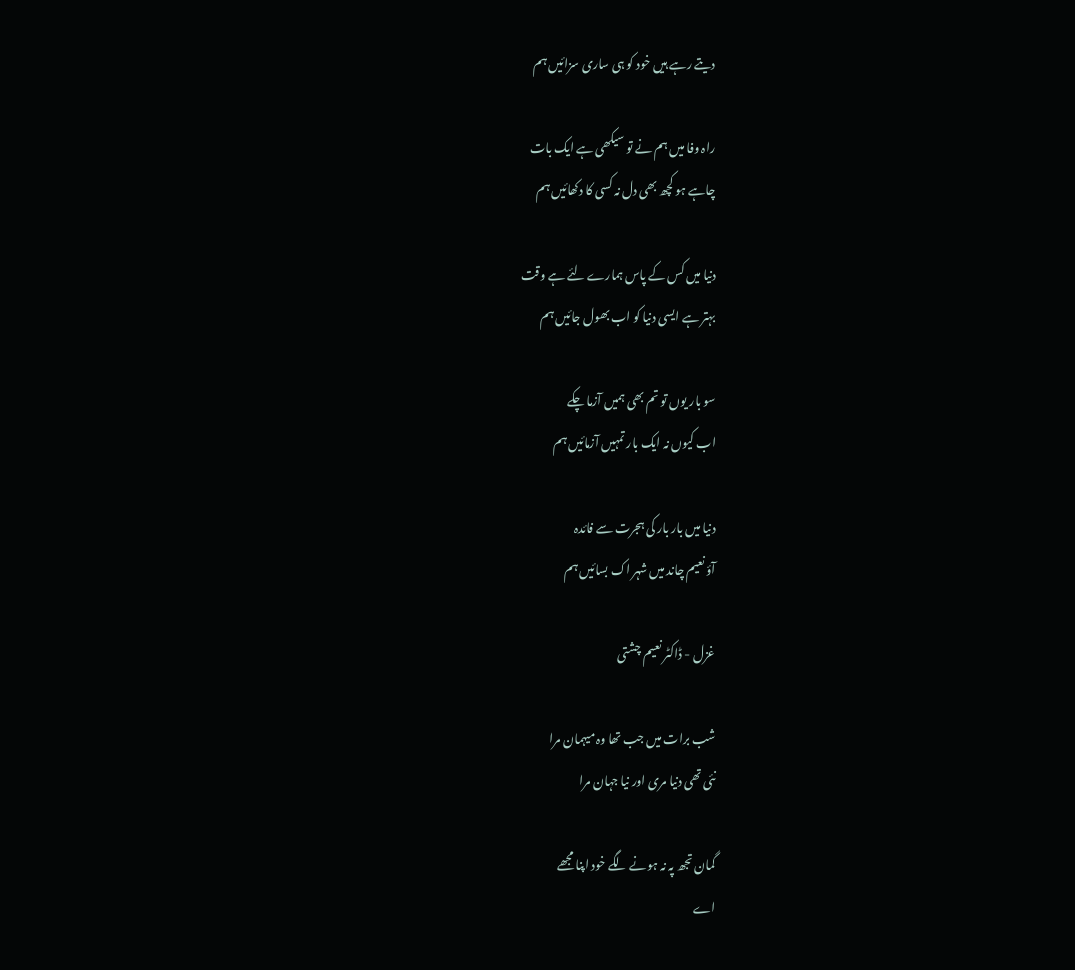دیتے رہے ہیں خود کو ہی ساری سزائیں ہم

راہ وفا میں ہم نے تو سیکھی ہے ایک بات
چاہے ہو کچھ بھی دل نہ کسی کا دکھائیں ہم

دنیا میں کس کے پاس ہمارے لئے ہے وقت
بہتر ہے ایسی دنیا کو اب بھول جائیں ہم

سو بار یوں تو تم بھی ہمیں آزما چکے
اب کیوں نہ ایک بار تمہیں آزمائیں ہم

دنیا میں بار بار کی ہجرت سے فائدہ
آؤ نعیم چاند میں شہر اک بسائیں ہم

غزل - ڈاکٹر نعیم چشتی

شب برات میں جب تھا وہ میہمان مرا
نئی تھی دنیا مری اور نیا جہان مرا

گمان تجھ پہ نہ ہونے لگے خود اپنا مجھے
اے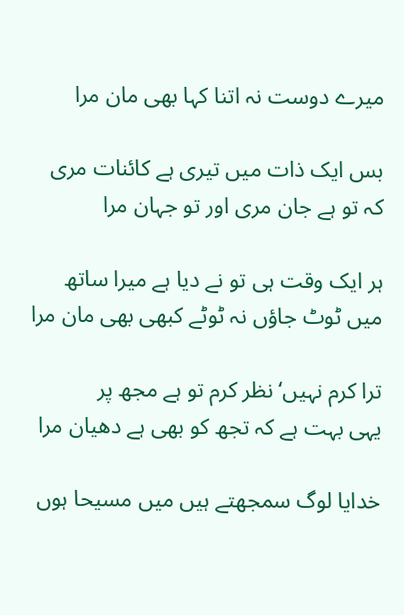میرے دوست نہ اتنا کہا بھی مان مرا

بس ایک ذات میں تیری ہے کائنات مری
کہ تو ہے جان مری اور تو جہان مرا

ہر ایک وقت ہی تو نے دیا ہے میرا ساتھ
میں ٹوٹ جاؤں نہ ٹوٹے کبھی بھی مان مرا

ترا کرم نہیں‘ نظر کرم تو ہے مجھ پر
یہی بہت ہے کہ تجھ کو بھی ہے دھیان مرا

خدایا لوگ سمجھتے ہیں میں مسیحا ہوں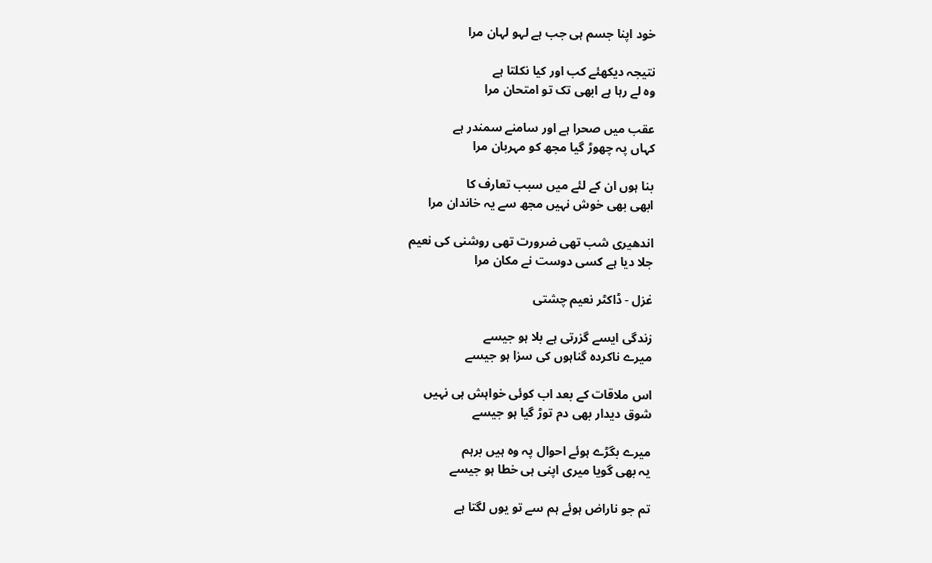خود اپنا جسم ہی جب ہے لہو لہان مرا

نتیجہ دیکھئے کب اور کیا نکلتا ہے
وہ لے رہا ہے ابھی تک تو امتحان مرا

عقب میں صحرا ہے اور سامنے سمندر ہے
کہاں پہ چھوڑ گیا مجھ کو مہربان مرا

بنا ہوں ان کے لئے میں سبب تعارف کا
ابھی بھی خوش نہیں مجھ سے یہ خاندان مرا

اندھیری شب تھی ضرورت تھی روشنی کی نعیم
جلا دیا ہے کسی دوست نے مکان مرا

غزل - ڈاکٹر نعیم چشتی

زندگی ایسے گزرتی ہے بلا ہو جیسے
میرے ناکردہ گناہوں کی سزا ہو جیسے

اس ملاقات کے بعد اب کوئی خواہش ہی نہیں
شوق دیدار بھی دم توڑ گیا ہو جیسے

میرے بگڑے ہوئے احوال پہ وہ ہیں برہم
یہ بھی گویا میری اپنی ہی خطا ہو جیسے

تم جو ناراض ہوئے ہم سے تو یوں لگتا ہے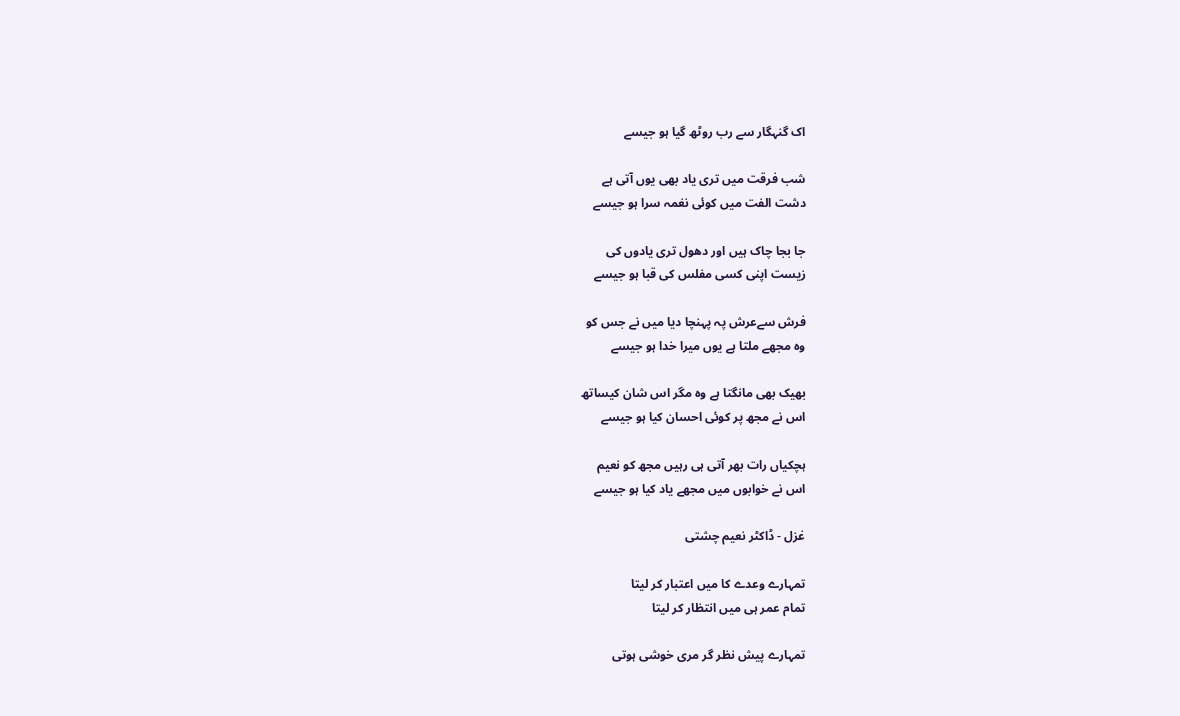اک گنہگار سے رب روٹھ گیا ہو جیسے

شب فرقت میں تری یاد بھی یوں آتی ہے
دشت الفت میں کوئی نغمہ سرا ہو جیسے

جا بجا چاک ہیں اور دھول تری یادوں کی
زیست اپنی کسی مفلس کی قبا ہو جیسے

فرش سےعرش پہ پہنچا دیا میں نے جس کو
وہ مجھے ملتا ہے یوں میرا خدا ہو جیسے

بھیک بھی مانگتا ہے وہ مگر اس شان کیساتھ
اس نے مجھ پر کوئی احسان کیا ہو جیسے

ہچکیاں رات بھر آتی ہی رہیں مجھ کو نعیم
اس نے خوابوں میں مجھے یاد کیا ہو جیسے

غزل - ڈاکٹر نعیم چشتی

تمہارے وعدے کا میں اعتبار کر لیتا
تمام عمر ہی میں انتظار کر لیتا

تمہارے پیش نظر گر مری خوشی ہوتی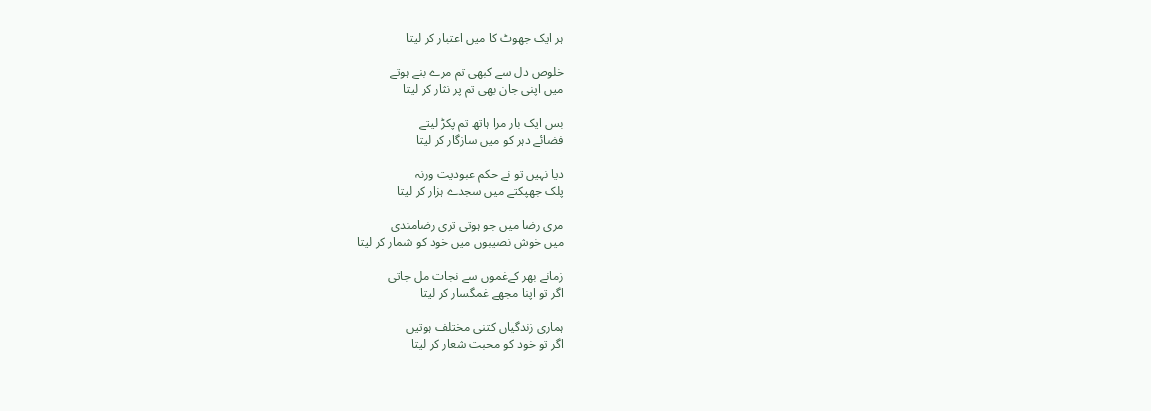ہر ایک جھوٹ کا میں اعتبار کر لیتا

خلوص دل سے کبھی تم مرے بنے ہوتے
میں اپنی جان بھی تم پر نثار کر لیتا

بس ایک بار مرا ہاتھ تم پکڑ لیتے
فضائے دہر کو میں سازگار کر لیتا

دیا نہیں تو نے حکم عبودیت ورنہ
پلک جھپکتے میں سجدے ہزار کر لیتا

مری رضا میں جو ہوتی تری رضامندی
میں خوش نصیبوں میں خود کو شمار کر لیتا

زمانے بھر کےغموں سے نجات مل جاتی
اگر تو اپنا مجھے غمگسار کر لیتا

ہماری زندگیاں کتنی مختلف ہوتیں
اگر تو خود کو محبت شعار کر لیتا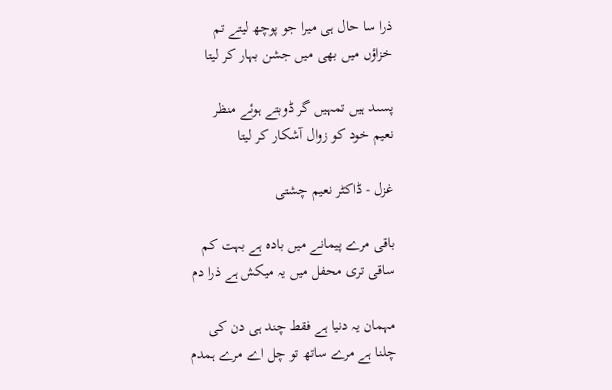ذرا سا حال ہی میرا جو پوچھ لیتے تم
خزاؤں میں بھی میں جشن بہار کر لیتا

پسںد ہیں تمہیں گر ڈوبتے ہوئے منظر
نعیم خود کو زوال آشکار کر لیتا

غزل - ڈاکٹر نعیم چشتی

باقی مرے پیمانے میں بادہ ہے بہت کم
ساقی تری محفل میں یہ میکش ہے ذرا دم

مہمان یہ دنیا ہے فقط چند ہی دن کی
چلنا ہے مرے ساتھ تو چل اے مرے ہمدم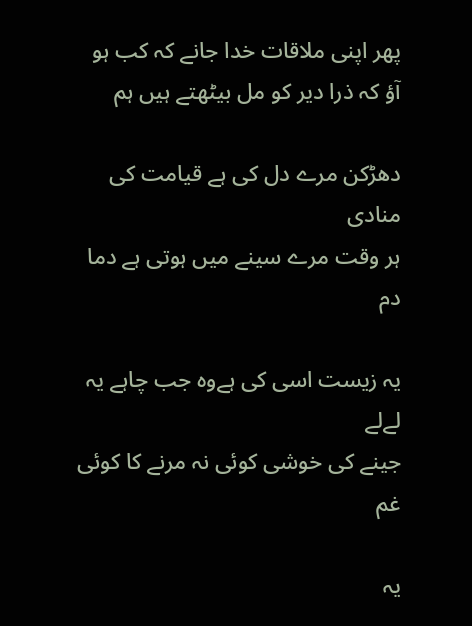پھر اپنی ملاقات خدا جانے کہ کب ہو
آؤ کہ ذرا دیر کو مل بیٹھتے ہیں ہم

دھڑکن مرے دل کی ہے قیامت کی منادی
ہر وقت مرے سینے میں ہوتی ہے دما دم

یہ زیست اسی کی ہےوہ جب چاہے یہ لےلے
جینے کی خوشی کوئی نہ مرنے کا کوئی غم

یہ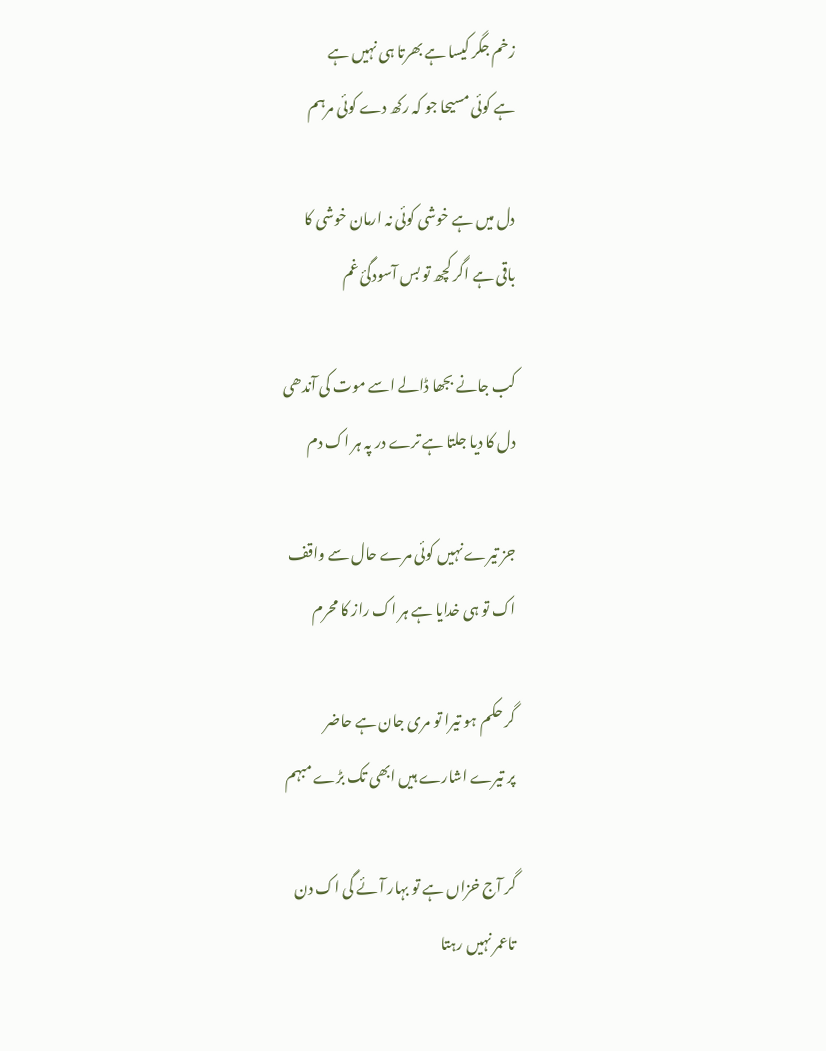زخم جگر کیسا ہے بھرتا ہی نہیں ہے
ہے کوئی مسیحا جو کہ رکھ دے کوئی مرہم

دل میں ہے خوشی کوئی نہ ارمان خوشی کا
باقی ہے اگر کچھ تو بس آسودگئ غم

کب جانے بجھا ڈالے اسے موت کی آندھی
دل کا دیا جلتا ہے ترے در پہ ہر اک دم

جز تیرے نہیں کوئی مرے حال سے واقف
اک تو ہی خدایا ہے ہر اک راز کا محرم

گر حکم ہو تیرا تو مری جان ہے حاضر
پر تیرے اشارے ہیں ابھی تک بڑے مبہم

گر آج خزاں ہے تو بہار آئے گی اک دن
تاعمر نہیں رہتا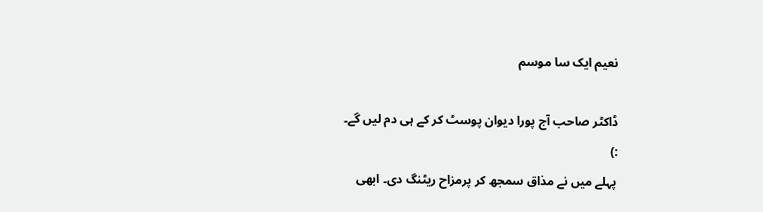نعیم ایک سا موسم

ڈاکٹر صاحب آج پورا دیوان پوسٹ کر کے ہی دم لیں گے۔
:)
پہلے میں نے مذاق سمجھ کر پرمزاح ریٹنگ دی۔ ابھی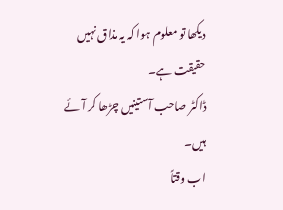دیکھا تو معلوم ہوا کہ یہ مذاق نہیں حقیقت ہے۔
ڈاکٹر صاحب آستینیں چڑھا کر آئے ہیں۔
اب وقتاً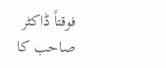فوقتاً ڈاکٹر صاحب کا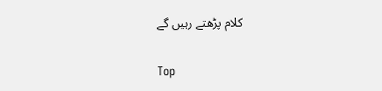کلام پڑھتے رہیں گے

Top